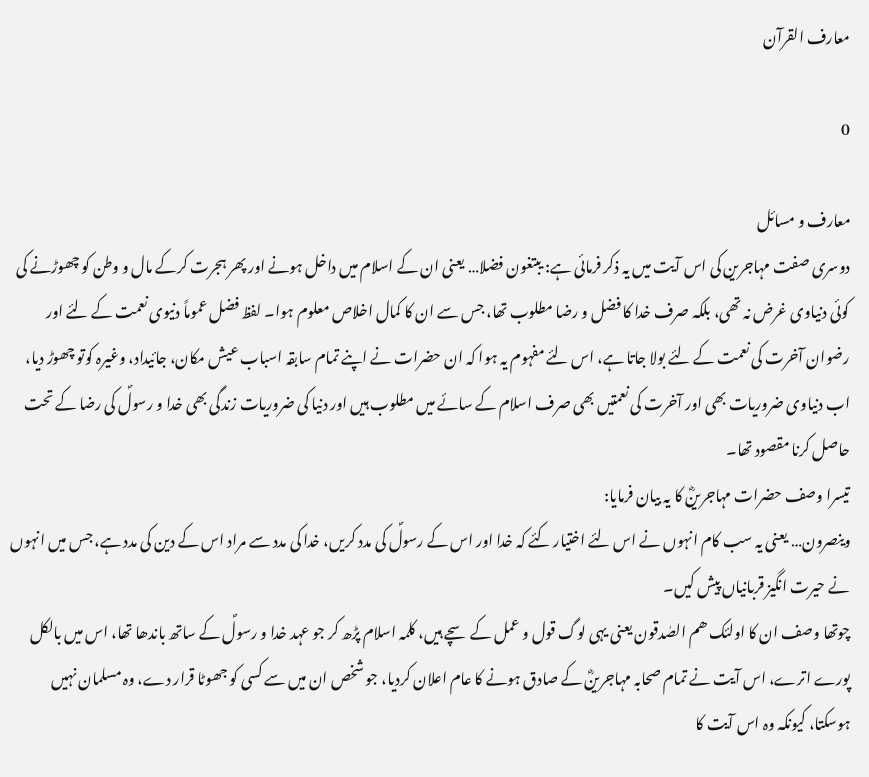معارف القرآن

0

معارف و مسائل
دوسری صفت مہاجرین کی اس آیت میں یہ ذکر فرمائی ہے: یبتغون فضلا… یعنی ان کے اسلام میں داخل ہونے اور پھر ہجرت کرکے مال و وطن کو چھوڑنے کی کوئی دنیاوی غرض نہ تھی، بلکہ صرف خدا کا فضل و رضا مطلوب تھا، جس سے ان کا کمال اخلاص معلوم ہوا۔ لفظ فضل عموماً دنیوی نعمت کے لئے اور رضوان آخرت کی نعمت کے لئے بولا جاتا ہے، اس لئے مفہوم یہ ہوا کہ ان حضرات نے اپنے تمام سابقہ اسباب عیش مکان، جائیداد، وغیرہ کوتو چھوڑ دیا، اب دنیاوی ضروریات بھی اور آخرت کی نعمتیں بھی صرف اسلام کے سائے میں مطلوب ہیں اور دنیا کی ضروریات زندگی بھی خدا و رسولؐ کی رضا کے تحت حاصل کرنا مقصود تھا۔
تیسرا وصف حضرات مہاجرینؓ کا یہ بیان فرمایا:
وینصرون… یعنی یہ سب کام انہوں نے اس لئے اختیار کئے کہ خدا اور اس کے رسولؐ کی مدد کریں، خدا کی مدد سے مراد اس کے دین کی مدد ہے، جس میں انہوں نے حیرت انگیز قربانیاں پیش کیں۔
چوتھا وصف ان کا اولئک ھم الصٰدقون یعنی یہی لوگ قول و عمل کے سچے ہیں، کلمہ اسلام پڑھ کر جو عہد خدا و رسولؐ کے ساتھ باندھا تھا، اس میں بالکل پورے اترے، اس آیت نے تمام صحابہ مہاجرینؓ کے صادق ہونے کا عام اعلان کردیا، جو شخص ان میں سے کسی کو جھوٹا قرار دے، وہ مسلمان نہیں ہوسکتا، کیونکہ وہ اس آیت کا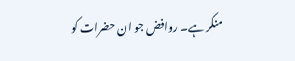منکر ہے۔ روافض جو ان حضرات کو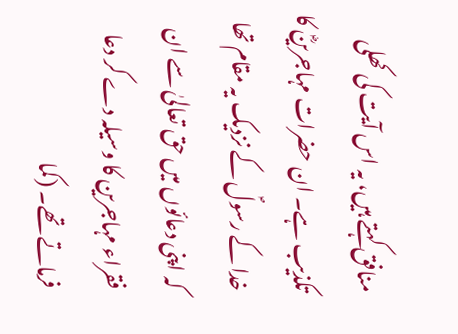منافق کہتے ہیں، یہ اس آیت کی کھلی تکذیب ہے۔ ان حضرات مہاجرینؓ کا خدا کے رسولؐ کے نزدیک یہ مقام تھا کہ اپنی دعائوں میں حق تعالیٰ سے ان فقراء مہاجرین کا وسیلہ دے کر دعا فرماتے تھے۔ (کما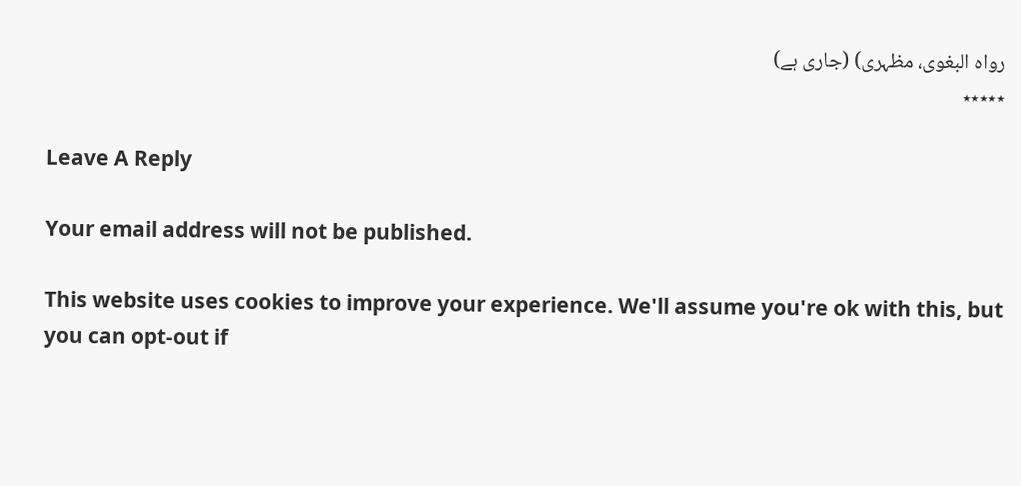رواہ البغوی، مظہری) (جاری ہے)
٭٭٭٭٭

Leave A Reply

Your email address will not be published.

This website uses cookies to improve your experience. We'll assume you're ok with this, but you can opt-out if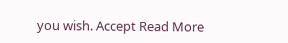you wish. Accept Read More